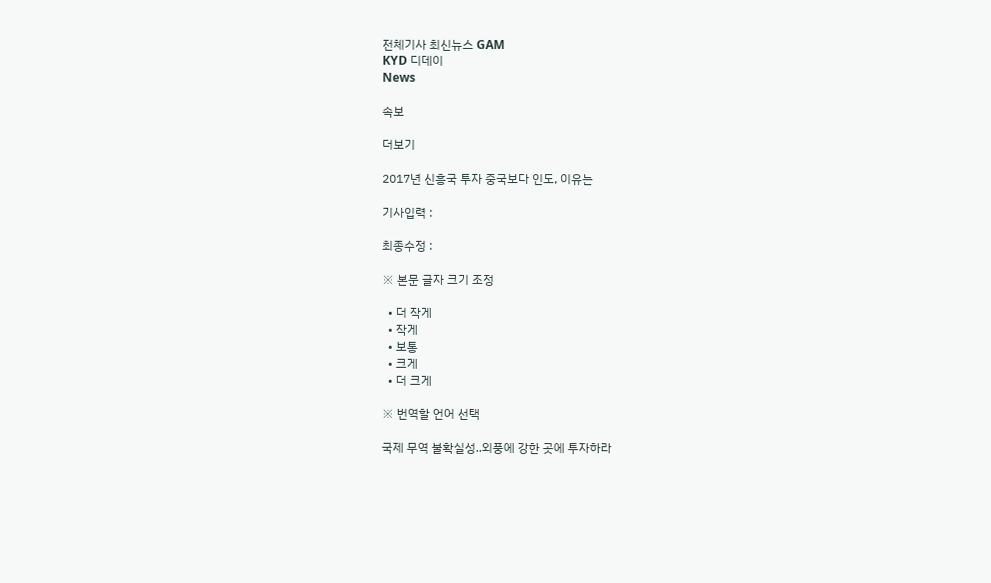전체기사 최신뉴스 GAM
KYD 디데이
News

속보

더보기

2017년 신흥국 투자 중국보다 인도, 이유는

기사입력 :

최종수정 :

※ 본문 글자 크기 조정

  • 더 작게
  • 작게
  • 보통
  • 크게
  • 더 크게

※ 번역할 언어 선택

국제 무역 불확실성..외풍에 강한 곳에 투자하라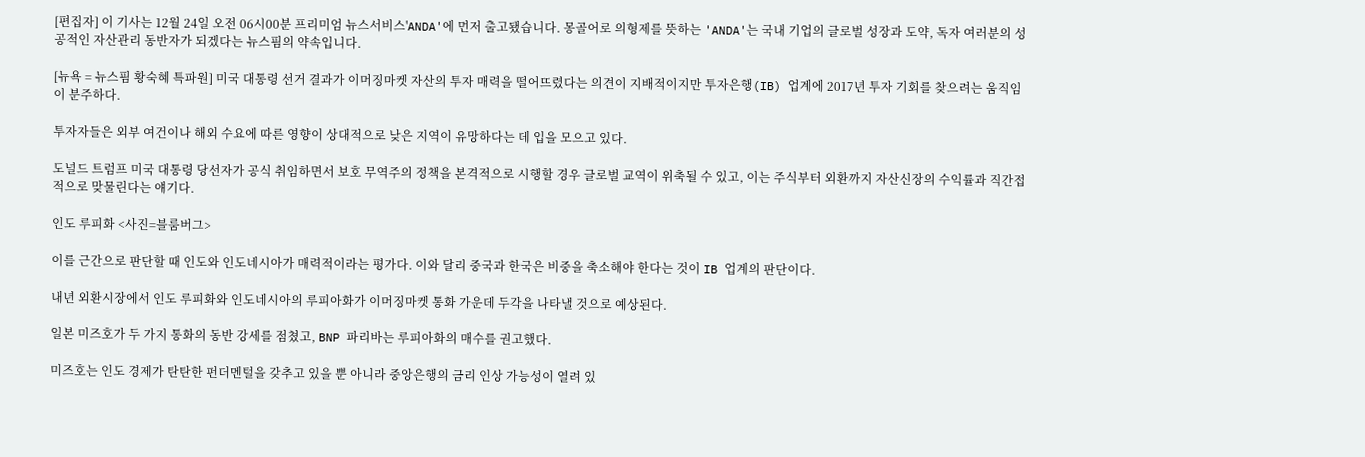[편집자] 이 기사는 12월 24일 오전 06시00분 프리미엄 뉴스서비스'ANDA'에 먼저 출고됐습니다. 몽골어로 의형제를 뜻하는 'ANDA'는 국내 기업의 글로벌 성장과 도약, 독자 여러분의 성공적인 자산관리 동반자가 되겠다는 뉴스핌의 약속입니다.

[뉴욕 = 뉴스핌 황숙혜 특파원] 미국 대통령 선거 결과가 이머징마켓 자산의 투자 매력을 떨어뜨렸다는 의견이 지배적이지만 투자은행(IB) 업계에 2017년 투자 기회를 찾으려는 움직임이 분주하다.

투자자들은 외부 여건이나 해외 수요에 따른 영향이 상대적으로 낮은 지역이 유망하다는 데 입을 모으고 있다.

도널드 트럼프 미국 대통령 당선자가 공식 취임하면서 보호 무역주의 정책을 본격적으로 시행할 경우 글로벌 교역이 위축될 수 있고, 이는 주식부터 외환까지 자산신장의 수익률과 직간접적으로 맞물린다는 얘기다.

인도 루피화 <사진=블룸버그>

이를 근간으로 판단할 때 인도와 인도네시아가 매력적이라는 평가다. 이와 달리 중국과 한국은 비중을 축소해야 한다는 것이 IB 업계의 판단이다.

내년 외환시장에서 인도 루피화와 인도네시아의 루피아화가 이머징마켓 통화 가운데 두각을 나타낼 것으로 예상된다.

일본 미즈호가 두 가지 통화의 동반 강세를 점쳤고, BNP 파리바는 루피아화의 매수를 권고했다.

미즈호는 인도 경제가 탄탄한 펀더멘털을 갖추고 있을 뿐 아니라 중앙은행의 금리 인상 가능성이 열려 있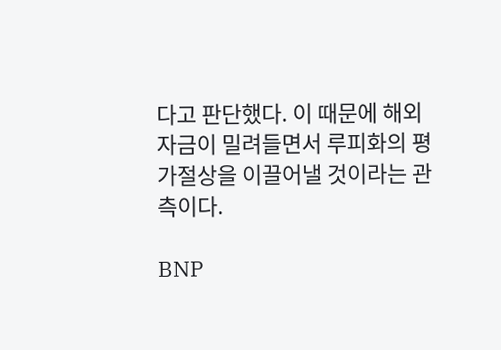다고 판단했다. 이 때문에 해외 자금이 밀려들면서 루피화의 평가절상을 이끌어낼 것이라는 관측이다.

BNP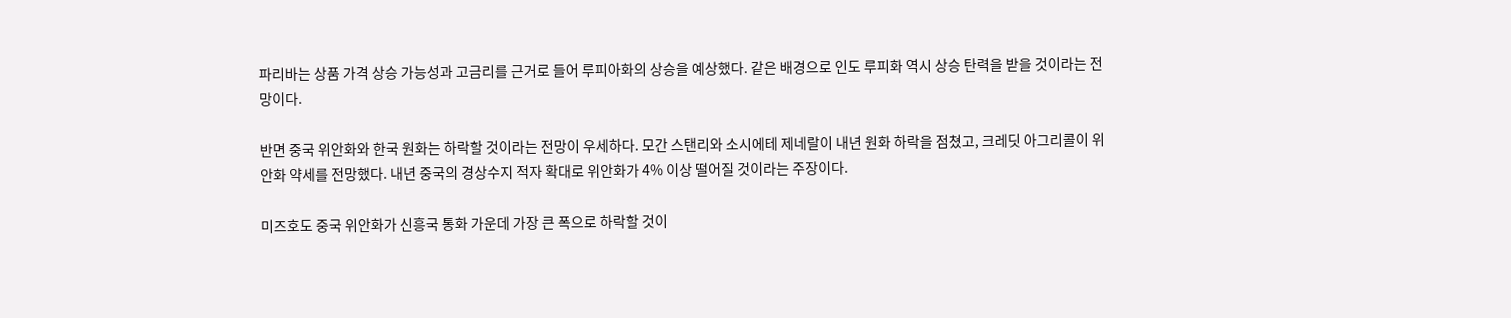파리바는 상품 가격 상승 가능성과 고금리를 근거로 들어 루피아화의 상승을 예상했다. 같은 배경으로 인도 루피화 역시 상승 탄력을 받을 것이라는 전망이다.

반면 중국 위안화와 한국 원화는 하락할 것이라는 전망이 우세하다. 모간 스탠리와 소시에테 제네랄이 내년 원화 하락을 점쳤고, 크레딧 아그리콜이 위안화 약세를 전망했다. 내년 중국의 경상수지 적자 확대로 위안화가 4% 이상 떨어질 것이라는 주장이다.

미즈호도 중국 위안화가 신흥국 통화 가운데 가장 큰 폭으로 하락할 것이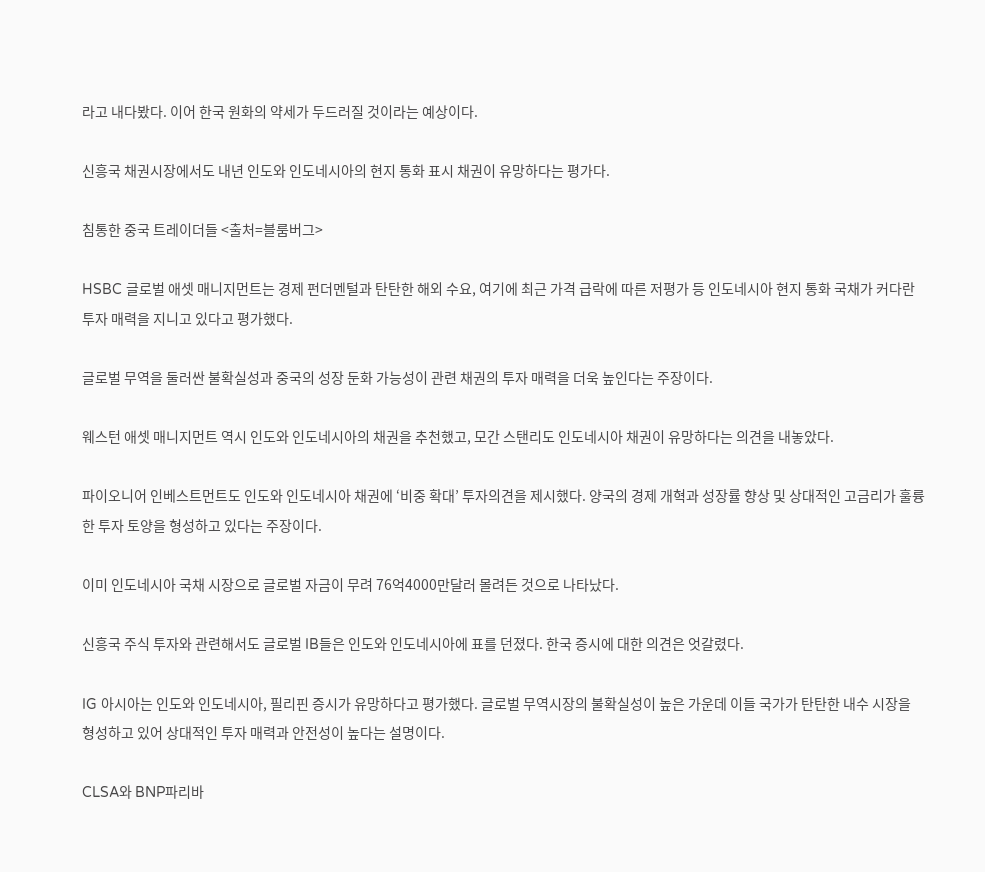라고 내다봤다. 이어 한국 원화의 약세가 두드러질 것이라는 예상이다.

신흥국 채권시장에서도 내년 인도와 인도네시아의 현지 통화 표시 채권이 유망하다는 평가다.

침통한 중국 트레이더들 <출처=블룸버그>

HSBC 글로벌 애셋 매니지먼트는 경제 펀더멘털과 탄탄한 해외 수요, 여기에 최근 가격 급락에 따른 저평가 등 인도네시아 현지 통화 국채가 커다란 투자 매력을 지니고 있다고 평가했다.

글로벌 무역을 둘러싼 불확실성과 중국의 성장 둔화 가능성이 관련 채권의 투자 매력을 더욱 높인다는 주장이다.

웨스턴 애셋 매니지먼트 역시 인도와 인도네시아의 채권을 추천했고, 모간 스탠리도 인도네시아 채권이 유망하다는 의견을 내놓았다.

파이오니어 인베스트먼트도 인도와 인도네시아 채권에 ‘비중 확대’ 투자의견을 제시했다. 양국의 경제 개혁과 성장률 향상 및 상대적인 고금리가 훌륭한 투자 토양을 형성하고 있다는 주장이다.

이미 인도네시아 국채 시장으로 글로벌 자금이 무려 76억4000만달러 몰려든 것으로 나타났다.

신흥국 주식 투자와 관련해서도 글로벌 IB들은 인도와 인도네시아에 표를 던졌다. 한국 증시에 대한 의견은 엇갈렸다.

IG 아시아는 인도와 인도네시아, 필리핀 증시가 유망하다고 평가했다. 글로벌 무역시장의 불확실성이 높은 가운데 이들 국가가 탄탄한 내수 시장을 형성하고 있어 상대적인 투자 매력과 안전성이 높다는 설명이다.

CLSA와 BNP파리바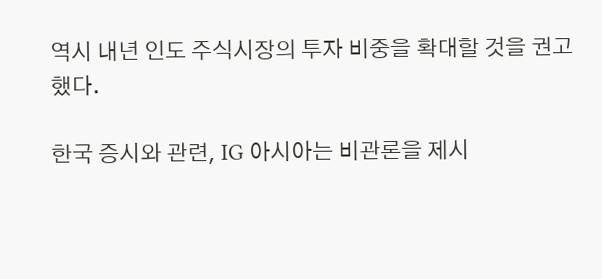역시 내년 인도 주식시장의 투자 비중을 확대할 것을 권고했다.

한국 증시와 관련, IG 아시아는 비관론을 제시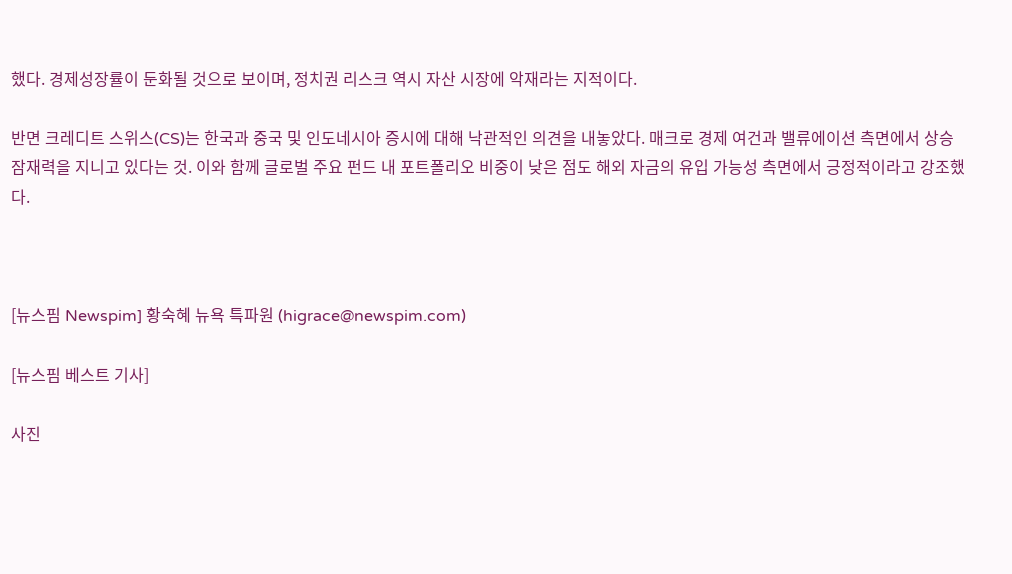했다. 경제성장률이 둔화될 것으로 보이며, 정치권 리스크 역시 자산 시장에 악재라는 지적이다.

반면 크레디트 스위스(CS)는 한국과 중국 및 인도네시아 증시에 대해 낙관적인 의견을 내놓았다. 매크로 경제 여건과 밸류에이션 측면에서 상승 잠재력을 지니고 있다는 것. 이와 함께 글로벌 주요 펀드 내 포트폴리오 비중이 낮은 점도 해외 자금의 유입 가능성 측면에서 긍정적이라고 강조했다.



[뉴스핌 Newspim] 황숙혜 뉴욕 특파원 (higrace@newspim.com)

[뉴스핌 베스트 기사]

사진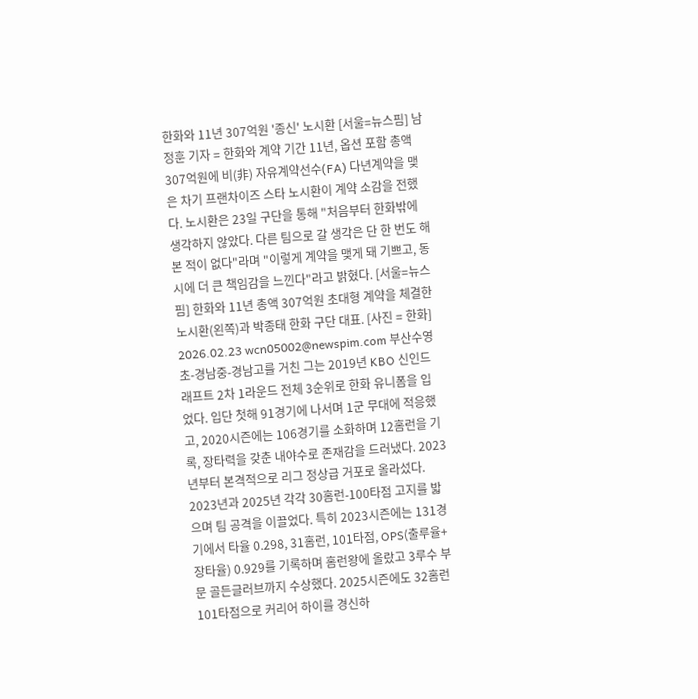한화와 11년 307억원 '종신' 노시환 [서울=뉴스핌] 남정훈 기자 = 한화와 계약 기간 11년, 옵션 포함 총액 307억원에 비(非) 자유계약선수(FA) 다년계약을 맺은 차기 프랜차이즈 스타 노시환이 계약 소감을 전했다. 노시환은 23일 구단을 통해 "처음부터 한화밖에 생각하지 않았다. 다른 팀으로 갈 생각은 단 한 번도 해본 적이 없다"라며 "이렇게 계약을 맺게 돼 기쁘고, 동시에 더 큰 책임감을 느낀다"라고 밝혔다. [서울=뉴스핌] 한화와 11년 총액 307억원 초대형 계약을 체결한 노시환(왼쪽)과 박종태 한화 구단 대표. [사진 = 한화] 2026.02.23 wcn05002@newspim.com 부산수영초-경남중-경남고를 거친 그는 2019년 KBO 신인드래프트 2차 1라운드 전체 3순위로 한화 유니폼을 입었다. 입단 첫해 91경기에 나서며 1군 무대에 적응했고, 2020시즌에는 106경기를 소화하며 12홈런을 기록, 장타력을 갖춘 내야수로 존재감을 드러냈다. 2023년부터 본격적으로 리그 정상급 거포로 올라섰다. 2023년과 2025년 각각 30홈런-100타점 고지를 밟으며 팀 공격을 이끌었다. 특히 2023시즌에는 131경기에서 타율 0.298, 31홈런, 101타점, OPS(출루율+장타율) 0.929를 기록하며 홈런왕에 올랐고 3루수 부문 골든글러브까지 수상했다. 2025시즌에도 32홈런 101타점으로 커리어 하이를 경신하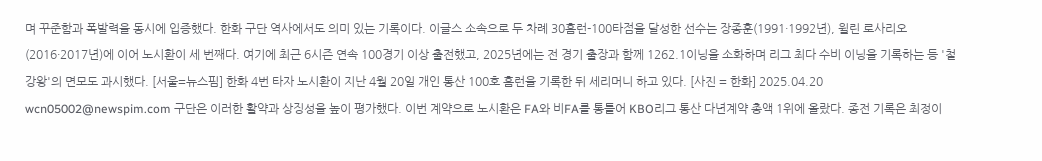며 꾸준함과 폭발력을 동시에 입증했다. 한화 구단 역사에서도 의미 있는 기록이다. 이글스 소속으로 두 차례 30홈런-100타점을 달성한 선수는 장종훈(1991·1992년), 윌린 로사리오(2016·2017년)에 이어 노시환이 세 번째다. 여기에 최근 6시즌 연속 100경기 이상 출전했고, 2025년에는 전 경기 출장과 함께 1262.1이닝을 소화하며 리그 최다 수비 이닝을 기록하는 등 '철강왕'의 면모도 과시했다. [서울=뉴스핌] 한화 4번 타자 노시환이 지난 4월 20일 개인 통산 100호 홈런을 기록한 뒤 세리머니 하고 있다. [사진 = 한화] 2025.04.20 wcn05002@newspim.com 구단은 이러한 활약과 상징성을 높이 평가했다. 이번 계약으로 노시환은 FA와 비FA를 통틀어 KBO리그 통산 다년계약 총액 1위에 올랐다. 종전 기록은 최정이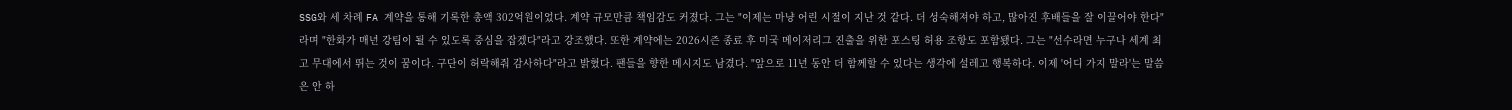SSG와 세 차례 FA 계약을 통해 기록한 총액 302억원이었다. 계약 규모만큼 책임감도 커졌다. 그는 "이제는 마냥 어린 시절이 지난 것 같다. 더 성숙해져야 하고, 많아진 후배들을 잘 이끌어야 한다"라며 "한화가 매년 강팀이 될 수 있도록 중심을 잡겠다"라고 강조했다. 또한 계약에는 2026시즌 종료 후 미국 메이저리그 진출을 위한 포스팅 허용 조항도 포함됐다. 그는 "선수라면 누구나 세계 최고 무대에서 뛰는 것이 꿈이다. 구단이 허락해줘 감사하다"라고 밝혔다. 팬들을 향한 메시지도 남겼다. "앞으로 11년 동안 더 함께할 수 있다는 생각에 설레고 행복하다. 이제 '어디 가지 말라'는 말씀은 안 하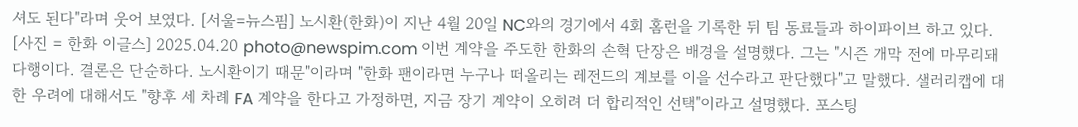셔도 된다"라며 웃어 보였다. [서울=뉴스핌] 노시환(한화)이 지난 4월 20일 NC와의 경기에서 4회 홈런을 기록한 뒤 팀 동료들과 하이파이브 하고 있다. [사진 = 한화 이글스] 2025.04.20 photo@newspim.com 이번 계약을 주도한 한화의 손혁 단장은 배경을 설명했다. 그는 "시즌 개막 전에 마무리돼 다행이다. 결론은 단순하다. 노시환이기 때문"이라며 "한화 팬이라면 누구나 떠올리는 레전드의 계보를 이을 선수라고 판단했다"고 말했다. 샐러리캡에 대한 우려에 대해서도 "향후 세 차례 FA 계약을 한다고 가정하면, 지금 장기 계약이 오히려 더 합리적인 선택"이라고 설명했다. 포스팅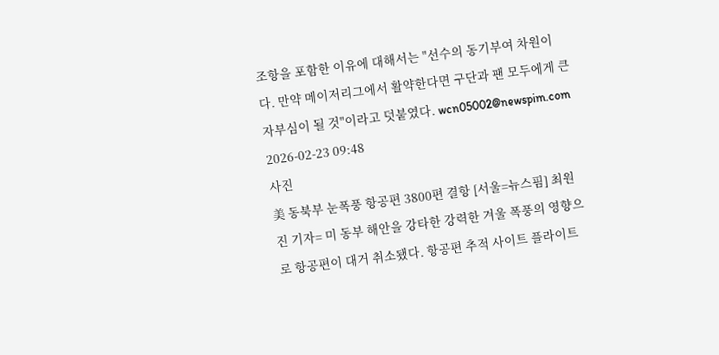조항을 포함한 이유에 대해서는 "선수의 동기부여 차원이다. 만약 메이저리그에서 활약한다면 구단과 팬 모두에게 큰 자부심이 될 것"이라고 덧붙였다. wcn05002@newspim.com 2026-02-23 09:48
사진
美 동북부 눈폭풍 항공편 3800편 결항 [서울=뉴스핌] 최원진 기자= 미 동부 해안을 강타한 강력한 겨울 폭풍의 영향으로 항공편이 대거 취소됐다. 항공편 추적 사이트 플라이트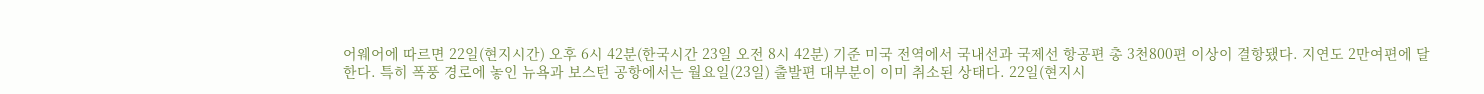어웨어에 따르면 22일(현지시간) 오후 6시 42분(한국시간 23일 오전 8시 42분) 기준 미국 전역에서 국내선과 국제선 항공편 총 3천800편 이상이 결항됐다. 지연도 2만여편에 달한다. 특히 폭풍 경로에 놓인 뉴욕과 보스턴 공항에서는 월요일(23일) 출발편 대부분이 이미 취소된 상태다. 22일(현지시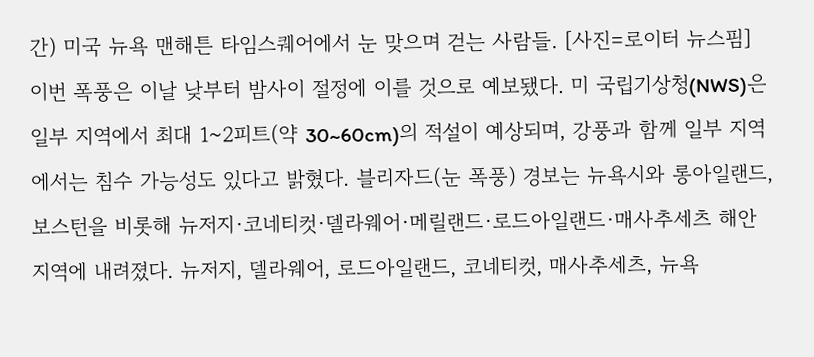간) 미국 뉴욕 맨해튼 타임스퀘어에서 눈 맞으며 걷는 사람들. [사진=로이터 뉴스핌] 이번 폭풍은 이날 낮부터 밤사이 절정에 이를 것으로 예보됐다. 미 국립기상청(NWS)은 일부 지역에서 최대 1~2피트(약 30~60cm)의 적설이 예상되며, 강풍과 함께 일부 지역에서는 침수 가능성도 있다고 밝혔다. 블리자드(눈 폭풍) 경보는 뉴욕시와 롱아일랜드, 보스턴을 비롯해 뉴저지·코네티컷·델라웨어·메릴랜드·로드아일랜드·매사추세츠 해안 지역에 내려졌다. 뉴저지, 델라웨어, 로드아일랜드, 코네티컷, 매사추세츠, 뉴욕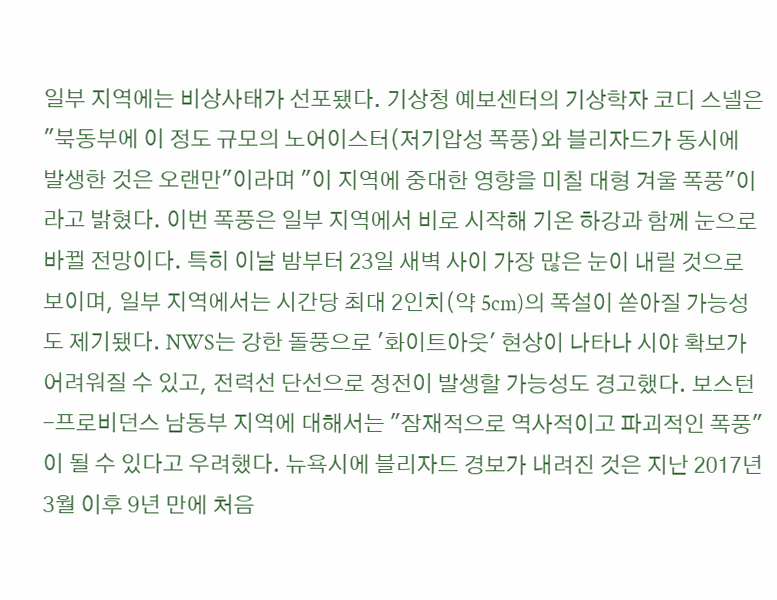일부 지역에는 비상사태가 선포됐다. 기상청 예보센터의 기상학자 코디 스넬은 "북동부에 이 정도 규모의 노어이스터(저기압성 폭풍)와 블리자드가 동시에 발생한 것은 오랜만"이라며 "이 지역에 중대한 영향을 미칠 대형 겨울 폭풍"이라고 밝혔다. 이번 폭풍은 일부 지역에서 비로 시작해 기온 하강과 함께 눈으로 바뀔 전망이다. 특히 이날 밤부터 23일 새벽 사이 가장 많은 눈이 내릴 것으로 보이며, 일부 지역에서는 시간당 최대 2인치(약 5cm)의 폭설이 쏟아질 가능성도 제기됐다. NWS는 강한 돌풍으로 '화이트아웃' 현상이 나타나 시야 확보가 어려워질 수 있고, 전력선 단선으로 정전이 발생할 가능성도 경고했다. 보스턴-프로비던스 남동부 지역에 대해서는 "잠재적으로 역사적이고 파괴적인 폭풍"이 될 수 있다고 우려했다. 뉴욕시에 블리자드 경보가 내려진 것은 지난 2017년 3월 이후 9년 만에 처음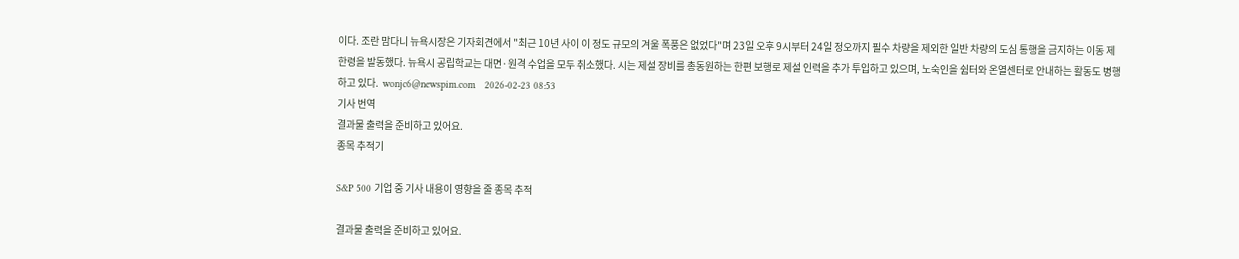이다. 조란 맘다니 뉴욕시장은 기자회견에서 "최근 10년 사이 이 정도 규모의 겨울 폭풍은 없었다"며 23일 오후 9시부터 24일 정오까지 필수 차량을 제외한 일반 차량의 도심 통행을 금지하는 이동 제한령을 발동했다. 뉴욕시 공립학교는 대면·원격 수업을 모두 취소했다. 시는 제설 장비를 총동원하는 한편 보행로 제설 인력을 추가 투입하고 있으며, 노숙인을 쉼터와 온열센터로 안내하는 활동도 병행하고 있다.  wonjc6@newspim.com   2026-02-23 08:53
기사 번역
결과물 출력을 준비하고 있어요.
종목 추적기

S&P 500 기업 중 기사 내용이 영향을 줄 종목 추적

결과물 출력을 준비하고 있어요.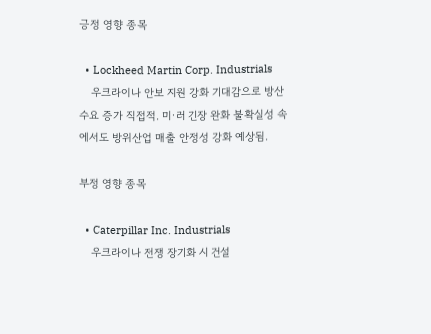긍정 영향 종목

  • Lockheed Martin Corp. Industrials
    우크라이나 안보 지원 강화 기대감으로 방산 수요 증가 직접적. 미·러 긴장 완화 불확실성 속에서도 방위산업 매출 안정성 강화 예상됨.

부정 영향 종목

  • Caterpillar Inc. Industrials
    우크라이나 전쟁 장기화 시 건설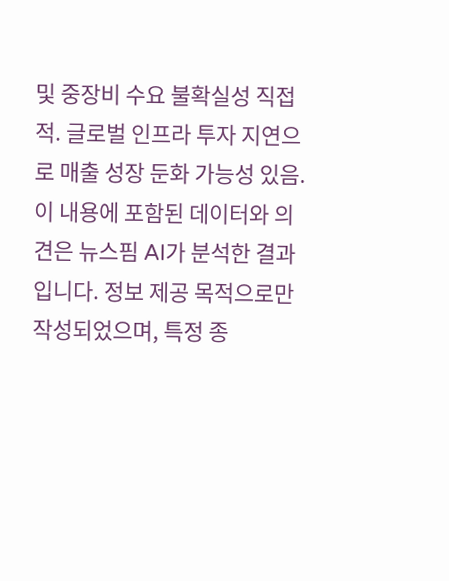및 중장비 수요 불확실성 직접적. 글로벌 인프라 투자 지연으로 매출 성장 둔화 가능성 있음.
이 내용에 포함된 데이터와 의견은 뉴스핌 AI가 분석한 결과입니다. 정보 제공 목적으로만 작성되었으며, 특정 종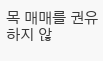목 매매를 권유하지 않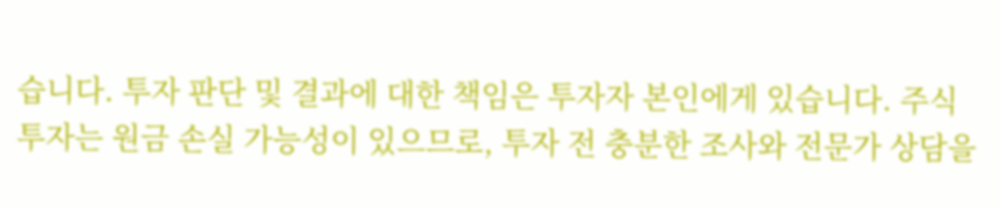습니다. 투자 판단 및 결과에 대한 책임은 투자자 본인에게 있습니다. 주식 투자는 원금 손실 가능성이 있으므로, 투자 전 충분한 조사와 전문가 상담을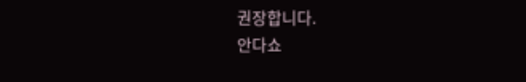권장합니다.
안다쇼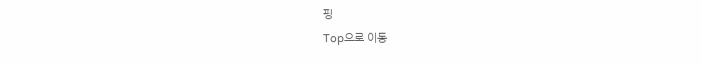핑
Top으로 이동